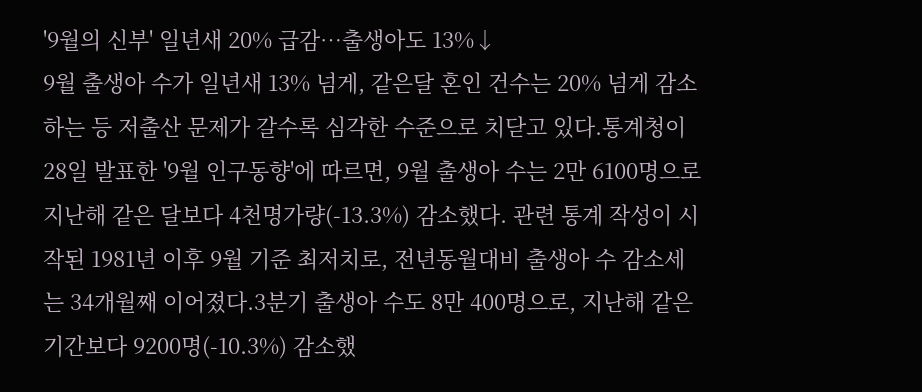'9월의 신부' 일년새 20% 급감…출생아도 13%↓
9월 출생아 수가 일년새 13% 넘게, 같은달 혼인 건수는 20% 넘게 감소하는 등 저출산 문제가 갈수록 심각한 수준으로 치닫고 있다.통계청이 28일 발표한 '9월 인구동향'에 따르면, 9월 출생아 수는 2만 6100명으로 지난해 같은 달보다 4천명가량(-13.3%) 감소했다. 관련 통계 작성이 시작된 1981년 이후 9월 기준 최저치로, 전년동월대비 출생아 수 감소세는 34개월째 이어졌다.3분기 출생아 수도 8만 400명으로, 지난해 같은기간보다 9200명(-10.3%) 감소했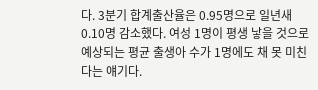다. 3분기 합계출산율은 0.95명으로 일년새 0.10명 감소했다. 여성 1명이 평생 낳을 것으로 예상되는 평균 출생아 수가 1명에도 채 못 미친다는 얘기다.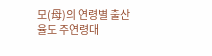모(母)의 연령별 출산율도 주연령대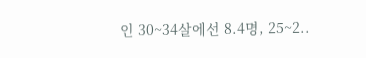인 30~34살에선 8.4명, 25~2..